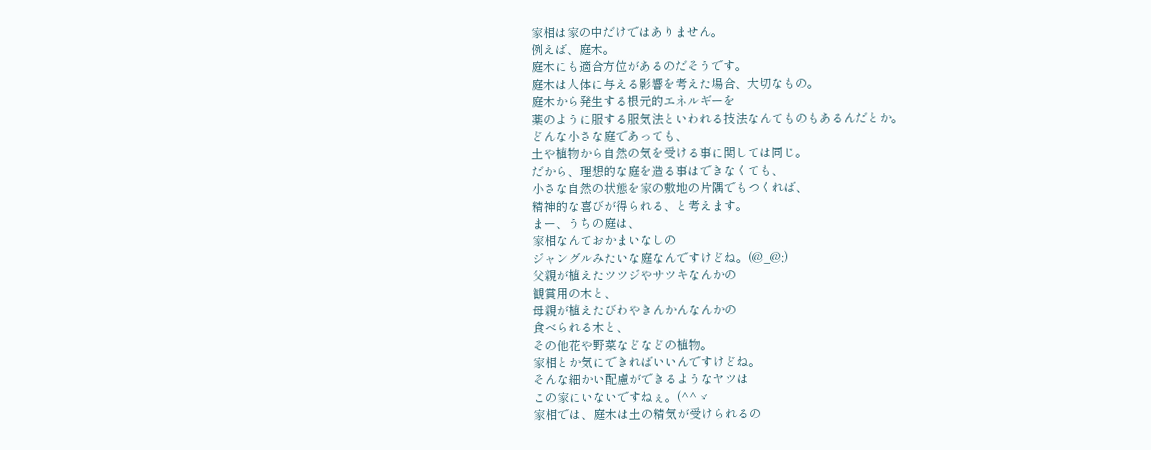家相は家の中だけではありません。
例えば、庭木。
庭木にも適合方位があるのだそうです。
庭木は人体に与える影響を考えた場合、大切なもの。
庭木から発生する根元的エネルギーを
薬のように服する服気法といわれる技法なんてものもあるんだとか。
どんな小さな庭であっても、
土や植物から自然の気を受ける事に関しては同じ。
だから、理想的な庭を造る事はできなくても、
小さな自然の状態を家の敷地の片隅でもつくれば、
精神的な喜びが得られる、と考えます。
まー、うちの庭は、
家相なんておかまいなしの
ジャングルみたいな庭なんですけどね。(@_@;)
父親が植えたツツジやサツキなんかの
観賞用の木と、
母親が植えたびわやきんかんなんかの
食べられる木と、
その他花や野菜などなどの植物。
家相とか気にできればいいんですけどね。
そんな細かい配慮ができるようなヤツは
この家にいないですねぇ。(^^ゞ
家相では、庭木は土の精気が受けられるの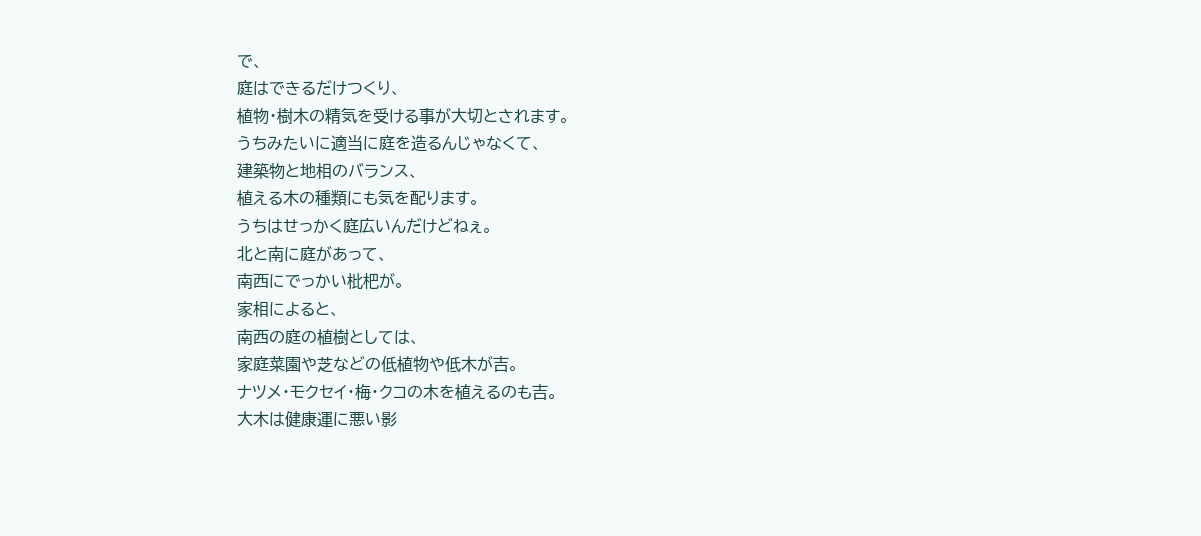で、
庭はできるだけつくり、
植物・樹木の精気を受ける事が大切とされます。
うちみたいに適当に庭を造るんじゃなくて、
建築物と地相のバランス、
植える木の種類にも気を配ります。
うちはせっかく庭広いんだけどねぇ。
北と南に庭があって、
南西にでっかい枇杷が。
家相によると、
南西の庭の植樹としては、
家庭菜園や芝などの低植物や低木が吉。
ナツメ・モクセイ・梅・クコの木を植えるのも吉。
大木は健康運に悪い影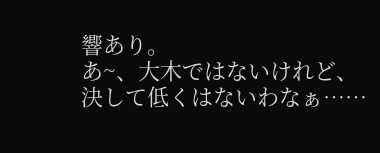響あり。
あ~、大木ではないけれど、
決して低くはないわなぁ……